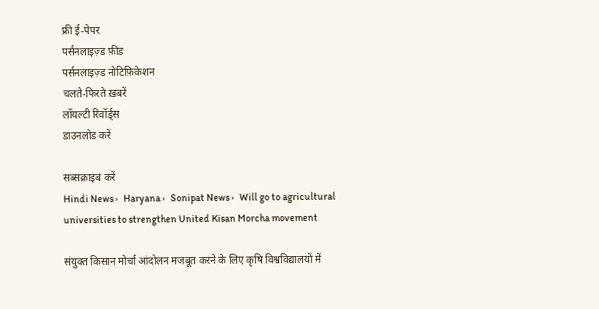फ्री ई-पेपर
पर्सनलाइज़्ड फ़ीड
पर्सनलाइज़्ड नोटिफ़िकेशन
चलते-फिरते ख़बरें
लॉयल्टी रिवॉर्ड्स
डाउनलोड करें

सब्सक्राइब करें
Hindi News ›   Haryana ›   Sonipat News ›   Will go to agricultural universities to strengthen United Kisan Morcha movement

संयुक्त किसान मोर्चा आंदोलन मजबूत करने के लिए कृषि विश्वविद्यालयों में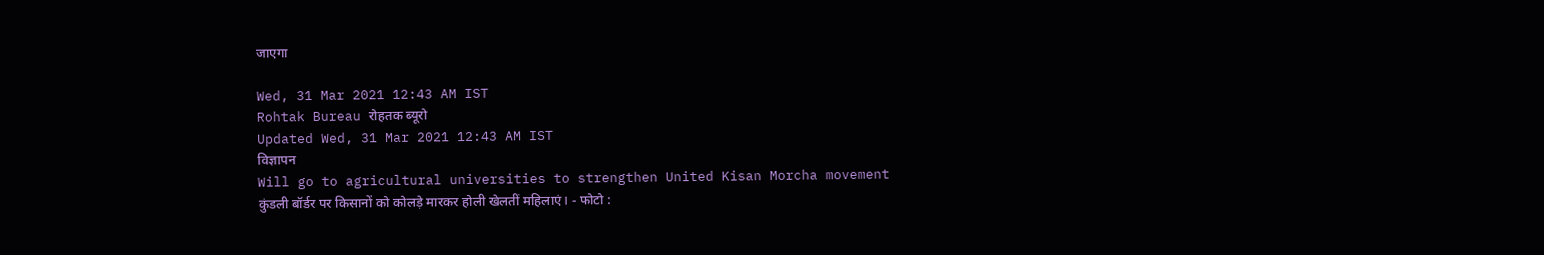जाएगा

Wed, 31 Mar 2021 12:43 AM IST
Rohtak Bureau रोहतक ब्यूरो
Updated Wed, 31 Mar 2021 12:43 AM IST
विज्ञापन
Will go to agricultural universities to strengthen United Kisan Morcha movement
कुंडली बॉर्डर पर किसानों को कोलड़े मारकर होली खेलतीं महिलाएं। - फोटो :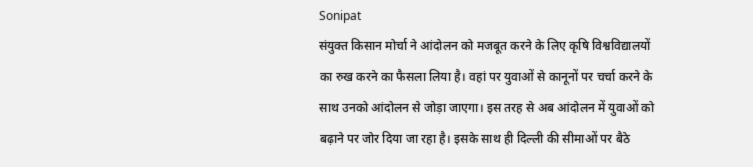Sonipat
संयुक्त किसान मोर्चा ने आंदोलन को मजबूत करने के लिए कृषि विश्वविद्यालयों का रुख करने का फैसला लिया है। वहां पर युवाओं से कानूनों पर चर्चा करने के साथ उनको आंदोलन से जोड़ा जाएगा। इस तरह से अब आंदोलन में युवाओं को बढ़ाने पर जोर दिया जा रहा है। इसके साथ ही दिल्ली की सीमाओं पर बैठे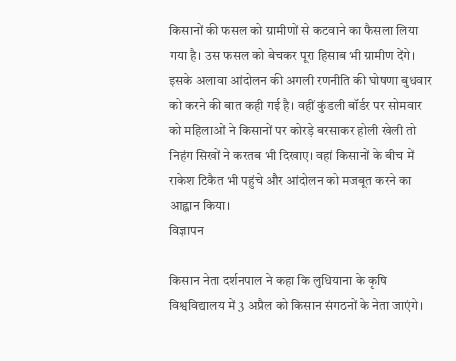किसानों की फसल को ग्रामीणों से कटवाने का फैसला लिया गया है। उस फसल को बेचकर पूरा हिसाब भी ग्रामीण देंगे। इसके अलावा आंदोलन की अगली रणनीति की घोषणा बुधवार को करने की बात कही गई है। वहीं कुंडली बॉर्डर पर सोमवार को महिलाओं ने किसानों पर कोरड़े बरसाकर होली खेली तो निहंग सिखों ने करतब भी दिखाए। वहां किसानों के बीच में राकेश टिकैत भी पहुंचे और आंदोलन को मजबूत करने का आह्वान किया।
विज्ञापन

किसान नेता दर्शनपाल ने कहा कि लुधियाना के कृषि विश्वविद्यालय में 3 अप्रैल को किसान संगठनों के नेता जाएंगे।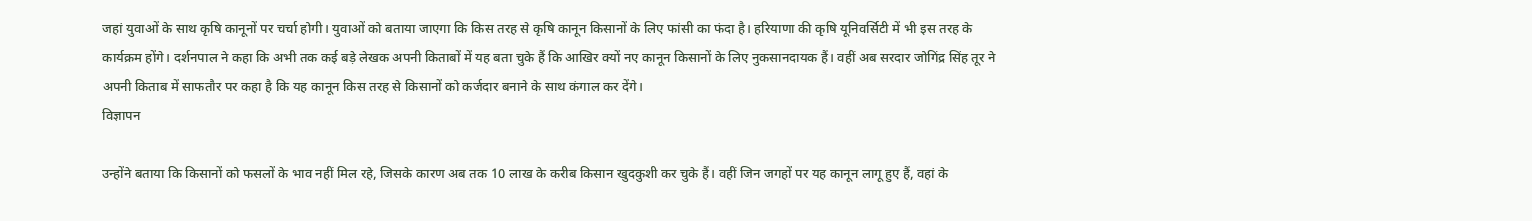जहां युवाओं के साथ कृषि कानूनों पर चर्चा होगी। युवाओं को बताया जाएगा कि किस तरह से कृषि कानून किसानों के लिए फांसी का फंदा है। हरियाणा की कृषि यूनिवर्सिटी में भी इस तरह के कार्यक्रम होंगे। दर्शनपाल ने कहा कि अभी तक कई बड़े लेखक अपनी किताबों में यह बता चुके हैं कि आखिर क्यों नए कानून किसानों के लिए नुकसानदायक हैं। वहीं अब सरदार जोगिंद्र सिंह तूर ने अपनी किताब में साफतौर पर कहा है कि यह कानून किस तरह से किसानों को कर्जदार बनाने के साथ कंगाल कर देंगे।
विज्ञापन

उन्होंने बताया कि किसानों को फसलों के भाव नहीं मिल रहे, जिसके कारण अब तक 10 लाख के करीब किसान खुदकुशी कर चुके हैं। वहीं जिन जगहों पर यह कानून लागू हुए हैं, वहां के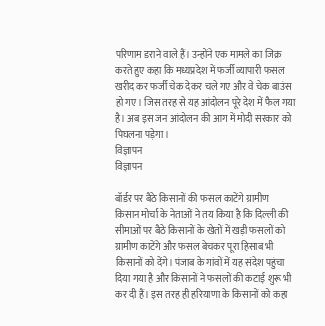परिणाम डराने वाले हैं। उन्होंने एक मामले का जिक्र करते हुए कहा कि मध्यप्रदेश में फर्जी व्यापारी फसल खरीद कर फर्जी चेक देकर चले गए और वे चेक बाउंस हो गए। जिस तरह से यह आंदोलन पूरे देश में फैल गया है। अब इस जन आंदोलन की आग में मोदी सरकार को पिघलना पड़ेगा।
विज्ञापन
विज्ञापन

बॉर्डर पर बैठे किसानों की फसल काटेंगे ग्रामीण
किसान मोर्चा के नेताओं ने तय किया है कि दिल्ली की सीमाओं पर बैठे किसानों के खेतों में खड़ी फसलों को ग्रामीण काटेंगे और फसल बेचकर पूरा हिसाब भी किसानों को देंगे। पंजाब के गांवों में यह संदेश पहुंचा दिया गया है और किसानों ने फसलों की कटाई शुरू भी कर दी हैं। इस तरह ही हरियाणा के किसानों को कहा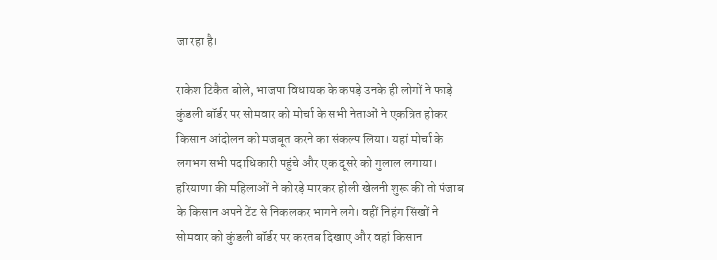जा रहा है।

राकेश टिकैत बोले, भाजपा विधायक के कपड़े उनके ही लोगों ने फाड़े
कुंडली बॉर्डर पर सोमवार को मोर्चा के सभी नेताओं ने एकत्रित होकर किसान आंदोलन को मजबूत करने का संकल्प लिया। यहां मोर्चा के लगभग सभी पदाधिकारी पहुंचे और एक दूसरे को गुलाल लगाया। हरियाणा की महिलाओं ने कोरड़े मारकर होली खेलनी शुरू की तो पंजाब के किसान अपने टेंट से निकलकर भागने लगे। वहीं निहंग सिंखों ने सोमवार को कुंडली बॉर्डर पर करतब दिखाए और वहां किसान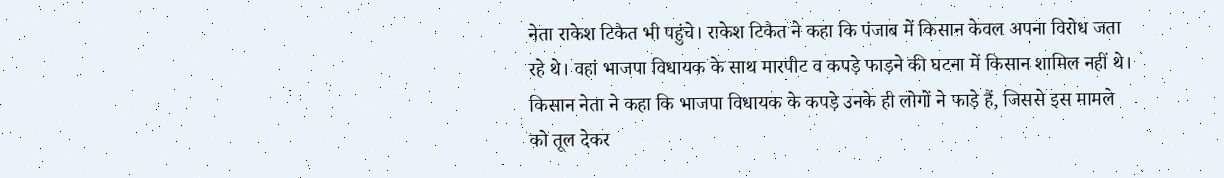नेता राकेश टिकैत भी पहुंचे। राकेश टिकैत ने कहा कि पंजाब में किसान केवल अपना विरोध जता रहे थे। वहां भाजपा विधायक के साथ मारपीट व कपड़े फाड़ने की घटना में किसान शामिल नहीं थे। किसान नेता ने कहा कि भाजपा विधायक के कपड़े उनके ही लोगों ने फाड़े हैं, जिससे इस मामले को तूल देकर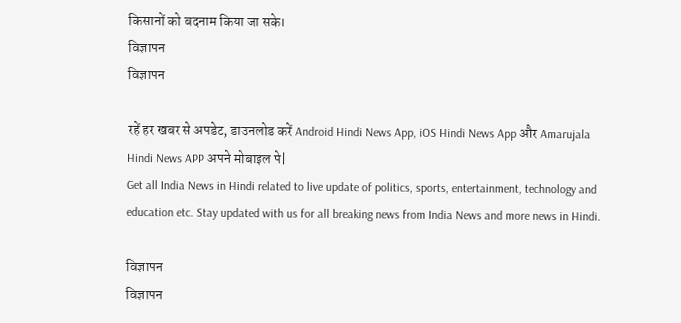किसानों को बदनाम किया जा सके।
विज्ञापन
विज्ञापन

रहें हर खबर से अपडेट, डाउनलोड करें Android Hindi News App, iOS Hindi News App और Amarujala Hindi News APP अपने मोबाइल पे|
Get all India News in Hindi related to live update of politics, sports, entertainment, technology and education etc. Stay updated with us for all breaking news from India News and more news in Hindi.

विज्ञापन
विज्ञापन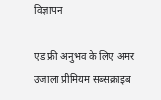विज्ञापन

एड फ्री अनुभव के लिए अमर उजाला प्रीमियम सब्सक्राइब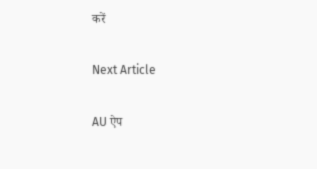करें

Next Article

AU ऐप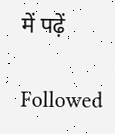में पढ़ें

Followed